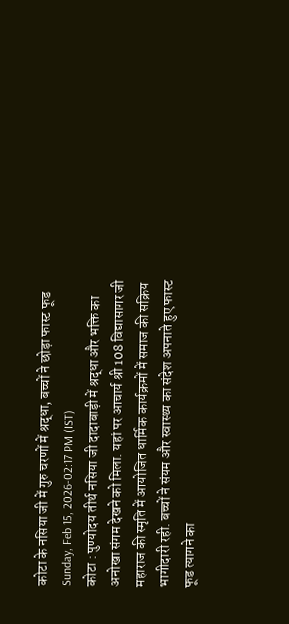कोटा के नसिया जी में गुरु चरणों में श्रद्धा, बच्चों ने छोड़ा फास्ट फूड
Sunday, Feb 15, 2026-02:17 PM (IST)
कोटा : पुण्योदय तीर्थ नसिया जी दादाबाड़ी में श्रद्धा और भक्ति का अनोखा संगम देखने को मिला. यहां पर आचार्य श्री 108 विद्यासागर जी महाराज की स्मृति में आयोजित धार्मिक कार्यक्रमों में समाज की सक्रिय भागीदारी रही. बच्चों ने संयम और स्वास्थ्य का संदेश अपनाते हुए फास्ट फूड त्यागने का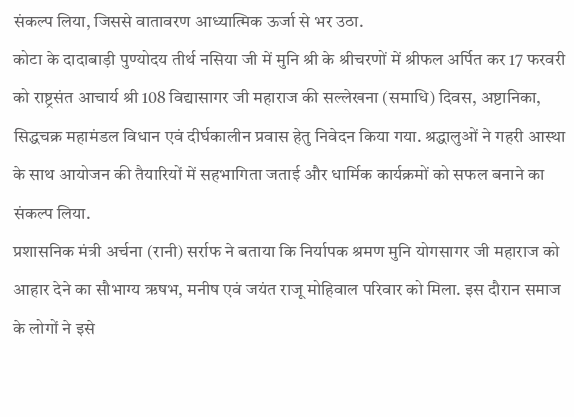संकल्प लिया, जिससे वातावरण आध्यात्मिक ऊर्जा से भर उठा.
कोटा के दादाबाड़ी पुण्योदय तीर्थ नसिया जी में मुनि श्री के श्रीचरणों में श्रीफल अर्पित कर 17 फरवरी को राष्ट्रसंत आचार्य श्री 108 विद्यासागर जी महाराज की सल्लेखना (समाधि) दिवस, अष्टानिका, सिद्धचक्र महामंडल विधान एवं दीर्घकालीन प्रवास हेतु निवेदन किया गया. श्रद्धालुओं ने गहरी आस्था के साथ आयोजन की तैयारियों में सहभागिता जताई और धार्मिक कार्यक्रमों को सफल बनाने का संकल्प लिया.
प्रशासनिक मंत्री अर्चना (रानी) सर्राफ ने बताया कि निर्यापक श्रमण मुनि योगसागर जी महाराज को आहार देने का सौभाग्य ऋषभ, मनीष एवं जयंत राजू मोहिवाल परिवार को मिला. इस दौरान समाज के लोगों ने इसे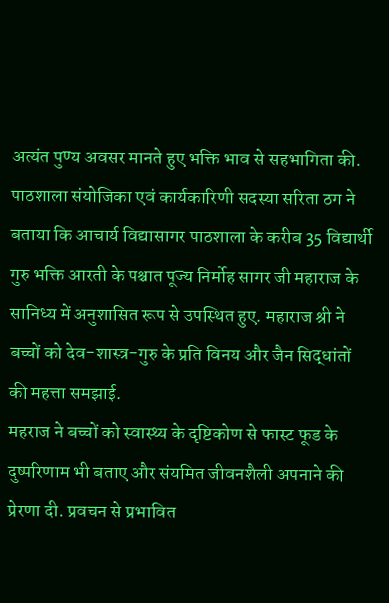अत्यंत पुण्य अवसर मानते हुए भक्ति भाव से सहभागिता की.
पाठशाला संयोजिका एवं कार्यकारिणी सदस्या सरिता ठग ने बताया कि आचार्य विद्यासागर पाठशाला के करीब 35 विद्यार्थी गुरु भक्ति आरती के पश्चात पूज्य निर्मोह सागर जी महाराज के सानिध्य में अनुशासित रूप से उपस्थित हुए. महाराज श्री ने बच्चों को देव-शास्त्र-गुरु के प्रति विनय और जैन सिद्धांतों की महत्ता समझाई.
महराज ने बच्चों को स्वास्थ्य के दृष्टिकोण से फास्ट फूड के दुष्परिणाम भी बताए और संयमित जीवनशैली अपनाने की प्रेरणा दी. प्रवचन से प्रभावित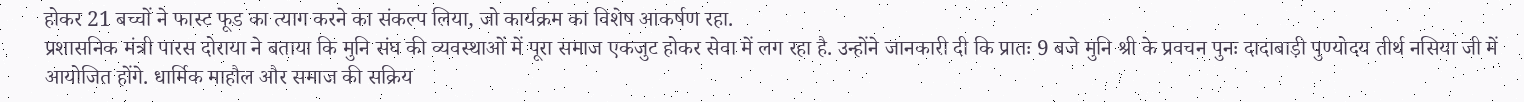होकर 21 बच्चों ने फास्ट फूड का त्याग करने का संकल्प लिया, जो कार्यक्रम का विशेष आकर्षण रहा.
प्रशासनिक मंत्री पारस दोराया ने बताया कि मुनि संघ की व्यवस्थाओं में पूरा समाज एकजुट होकर सेवा में लग रहा है. उन्होंने जानकारी दी कि प्रातः 9 बजे मुनि श्री के प्रवचन पुनः दादाबाड़ी पुण्योदय तीर्थ नसिया जी में आयोजित होंगे. धार्मिक माहौल और समाज की सक्रिय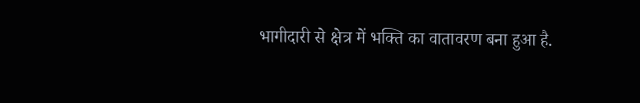भागीदारी से क्षेत्र में भक्ति का वातावरण बना हुआ है.